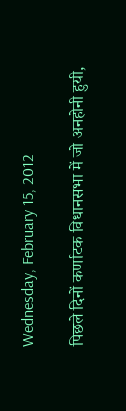Wednesday, February 15, 2012

पिछले दिनों कर्णाटक विधानसभा में जो अनहोनी हुयी,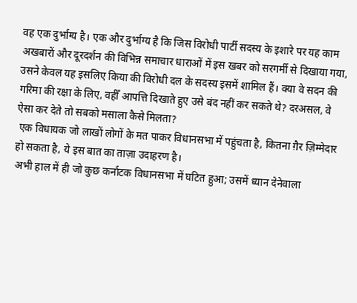वह एक दुर्भाग्य है। एक और दुर्भाग्य है कि जिस विरोधी पार्टी सदस्य के इशारे पर यह काम अखबारों और दूरदर्शन की विभिन्न समाचार धाराओं में इस खबर को सरगर्मी से दिखाया गया, उसने केवल यह इसलिए किया की विरोधी दल के सदस्य इसमें शामिल हैं। क्या वे सदन की गरिमा की रक्षा के लिए, वहीँ आपत्ति दिखाते हुए उसे बंद नहीं कर सकते थे? दरअसल, वे ऐसा कर देते तो सबको मसाला कैसे मिलता?
 एक विधायक जो लाखों लोगों के मत पाकर विधानसभा में पहुंचता है, कितना ग़ैर ज़िम्मेदार हो सकता है, ये इस बात का ताज़ा उदाहरण है।
अभी हाल में ही जो कुछ कर्नाटक विधानसभा में घटित हुआ; उसमें ध्यान देनेवाला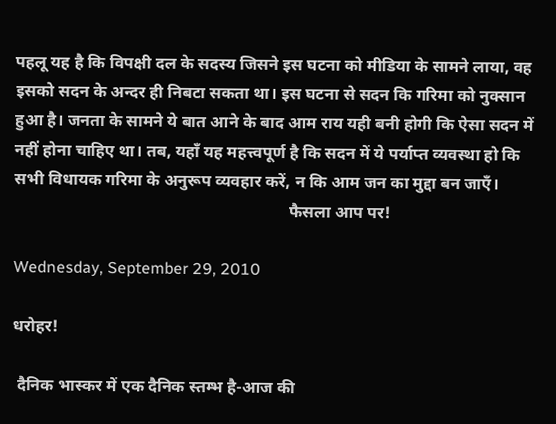पहलू यह है कि विपक्षी दल के सदस्य जिसने इस घटना को मीडिया के सामने लाया, वह इसको सदन के अन्दर ही निबटा सकता था। इस घटना से सदन कि गरिमा को नुक्सान हुआ है। जनता के सामने ये बात आने के बाद आम राय यही बनी होगी कि ऐसा सदन में नहीं होना चाहिए था। तब, यहाँ यह महत्त्वपूर्ण है कि सदन में ये पर्याप्त व्यवस्था हो कि सभी विधायक गरिमा के अनुरूप व्यवहार करें, न कि आम जन का मुद्दा बन जाएँ।
                                                                  फैसला आप पर!

Wednesday, September 29, 2010

धरोहर!

 दैनिक भास्कर में एक दैनिक स्तम्भ है-आज की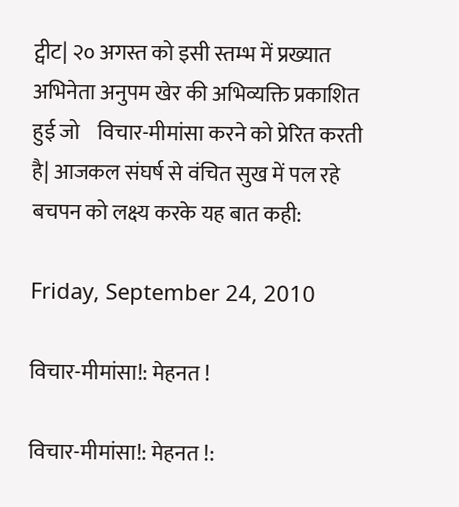ट्वीट| २० अगस्त को इसी स्तम्भ में प्रख्यात अभिनेता अनुपम खेर की अभिव्यक्ति प्रकाशित हुई जो    विचार-मीमांसा करने को प्रेरित करती है| आजकल संघर्ष से वंचित सुख में पल रहे बचपन को लक्ष्य करके यह बात कही:

Friday, September 24, 2010

विचार-मीमांसा!: मेहनत !

विचार-मीमांसा!: मेहनत !: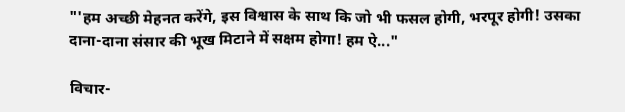"'हम अच्छी मेहनत करेंगे, इस विश्वास के साथ कि जो भी फसल होगी, भरपूर होगी! उसका दाना-दाना संसार की भूख मिटाने में सक्षम होगा! हम ऐ..."

विचार-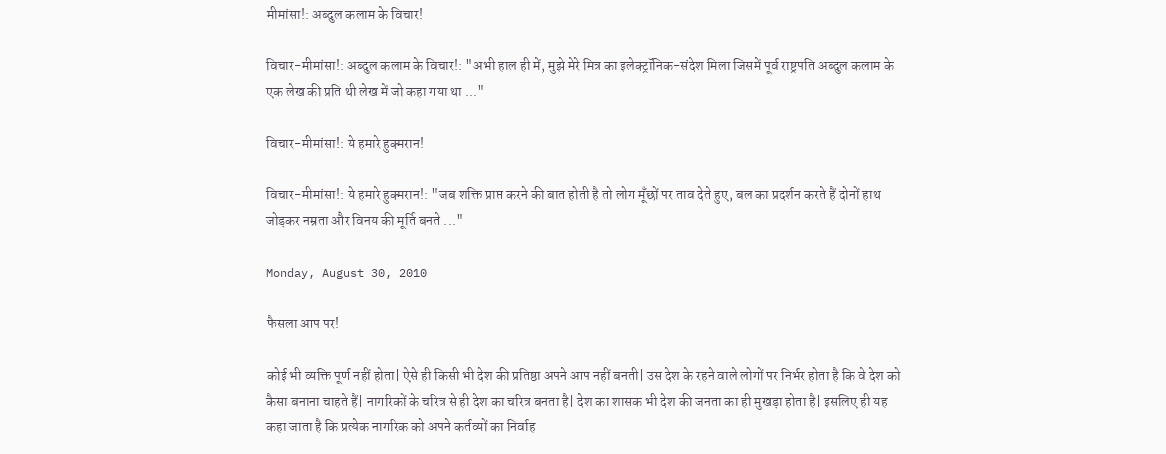मीमांसा!: अब्दुल कलाम के विचार!

विचार-मीमांसा!: अब्दुल कलाम के विचार!: "अभी हाल ही में, मुझे मेरे मित्र का इलेक्ट्रॉनिक-संदेश मिला जिसमें पूर्व राष्ट्रपति अब्दुल कलाम के एक लेख की प्रति थी लेख में जो कहा गया था ..."

विचार-मीमांसा!: ये हमारे हुक्मरान!

विचार-मीमांसा!: ये हमारे हुक्मरान!: "जब शक्ति प्राप्त करने की बात होती है तो लोग मूँछों पर ताव देते हुए, बल का प्रदर्शन करते हैं दोनों हाथ जोड़कर नम्रता और विनय की मूर्ति बनते ..."

Monday, August 30, 2010

फैसला आप पर!

कोई भी व्यक्ति पूर्ण नहीं होता| ऐसे ही किसी भी देश की प्रतिष्ठा अपने आप नहीं बनती| उस देश के रहने वाले लोगों पर निर्भर होता है कि वे देश को कैसा बनाना चाहते हैं| नागरिकों के चरित्र से ही देश का चरित्र बनता है| देश का शासक भी देश की जनता का ही मुखड़ा होता है| इसलिए ही यह कहा जाता है कि प्रत्येक नागरिक को अपने कर्तव्यों का निर्वाह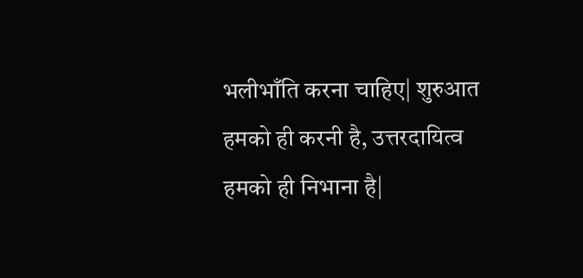भलीभाँति करना चाहिए| शुरुआत हमको ही करनी है, उत्तरदायित्व हमको ही निभाना है|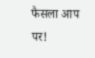फैसला आप पर!